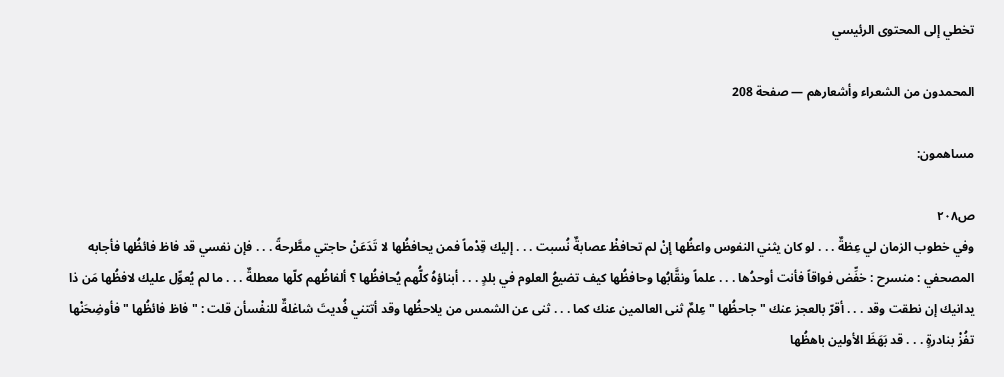تخطي إلى المحتوى الرئيسي

المحمدون من الشعراء وأشعارهم — صفحة 208

مساهمون:

ص٢٠٨
وفي خطوب الزمان لي عِظةٌ . . . لو كان يثني النفوس واعظُها إنْ لم تحافظْ عصابةٌ نُسبت . . . إليك قِدْماً فمن يحافظُها لا تَدَعَنْ حاجتي مطَّرحةً . . . فإن نفسي قد فاظ فائظُها فأجابه المصحفي : منسرح : خفِّض فواقاً فأنت أوحدُها . . . علماً ونقَّابُها وحافظُها كيف تضيعُ العلوم في بلدٍ . . . أبناؤهُ كلُّهم يُحافظُها ؟ ألفاظُهم كلّها معطلةٌ . . . ما لم يُعوِّل عليك لافظُها مَن ذا يدانيك إن نطقت وقد . . . أقرّ بالعجز عنك " جاحظُها " عِلمٌ ثنى العالمين عنك كما . . . ثنى عن الشمس من يلاحظُها وقد أتتني فُديتَ شاغلةٌ للنفْسأن قلت : " فاظ فائظُها " فأوضِحَنْها تفُزْ بنادرةٍ . . . قد بَهَظَ الأولين باهظُها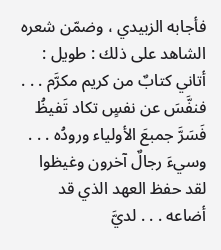فأجابه الزبيدي ، وضمّن شعره الشاهد على ذلك : طويل : أتاني كتابٌ من كريم مكرَّم . . . فنفَّسَ عن نفسٍ تكاد تَفيظُ فَسَرَّ جمبعَ الأولياء ورودُه . . . وسيءَ رجالٌ آخرون وغيظوا لقد حفظ العهد الذي قد أضاعه . . . لديَّ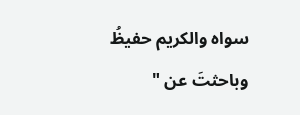سواه والكريم حفيظُ وباحثتَ عن "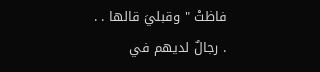فاظتْ " وقبليَ قالها . . . رجالٌ لديهم في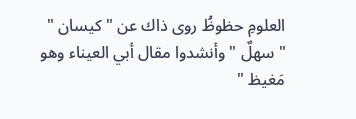العلومِ حظوظُ روى ذاك عن " كيسان " " سهلٌ " وأنشدوا مقال أبي العيناء وهو مَغيظ "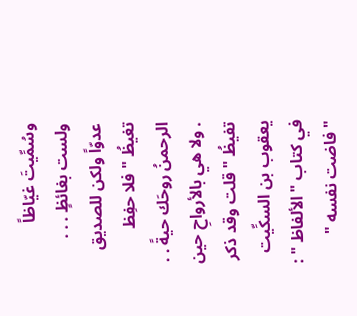وسُمِّيتَ غيّاظاً ولست بغائظٍ . . . عدوّاً ولكن للصديق تغيظُ " فلا حفِظ الرحمنُ روحَك حيةً . . . ولا هي بالأرواحِ حين تفيظُ " قلت وقد ذكر يعقوب بن السكِّيت في كتاب " الألفاظ " : " فاضت نفسه "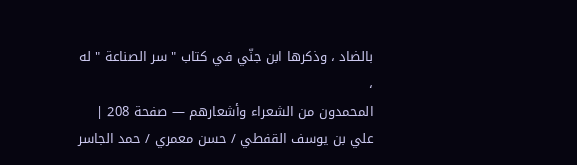بالضاد ، وذكرها ابن جنّي في كتاب " سر الصناعة " له ،
المحمدون من الشعراء وأشعارهم — صفحة 208 | علي بن يوسف القفطي / حسن معمري / حمد الجاسر